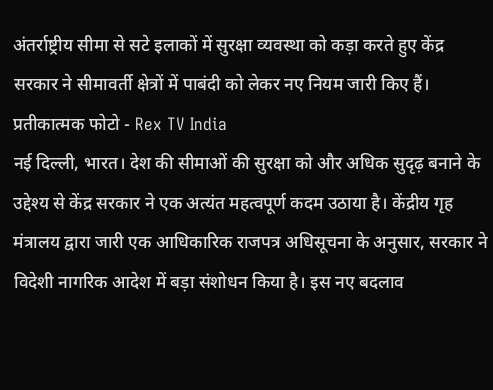अंतर्राष्ट्रीय सीमा से सटे इलाकों में सुरक्षा व्यवस्था को कड़ा करते हुए केंद्र सरकार ने सीमावर्ती क्षेत्रों में पाबंदी को लेकर नए नियम जारी किए हैं।
प्रतीकात्मक फोटो - Rex TV India
नई दिल्ली, भारत। देश की सीमाओं की सुरक्षा को और अधिक सुदृढ़ बनाने के उद्देश्य से केंद्र सरकार ने एक अत्यंत महत्वपूर्ण कदम उठाया है। केंद्रीय गृह मंत्रालय द्वारा जारी एक आधिकारिक राजपत्र अधिसूचना के अनुसार, सरकार ने विदेशी नागरिक आदेश में बड़ा संशोधन किया है। इस नए बदलाव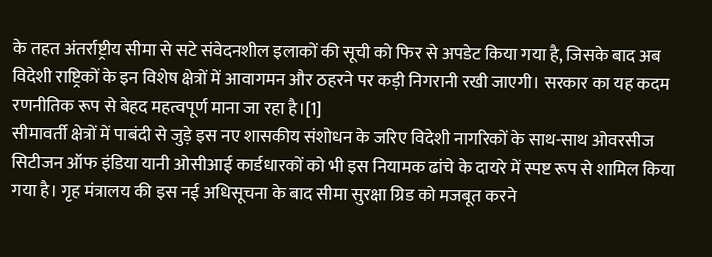के तहत अंतर्राष्ट्रीय सीमा से सटे संवेदनशील इलाकों की सूची को फिर से अपडेट किया गया है, जिसके बाद अब विदेशी राष्ट्रिकों के इन विशेष क्षेत्रों में आवागमन और ठहरने पर कड़ी निगरानी रखी जाएगी। सरकार का यह कदम रणनीतिक रूप से बेहद महत्वपूर्ण माना जा रहा है।[1]
सीमावर्ती क्षेत्रों में पाबंदी से जुड़े इस नए शासकीय संशोधन के जरिए विदेशी नागरिकों के साथ-साथ ओवरसीज सिटीजन ऑफ इंडिया यानी ओसीआई कार्डधारकों को भी इस नियामक ढांचे के दायरे में स्पष्ट रूप से शामिल किया गया है। गृह मंत्रालय की इस नई अधिसूचना के बाद सीमा सुरक्षा ग्रिड को मजबूत करने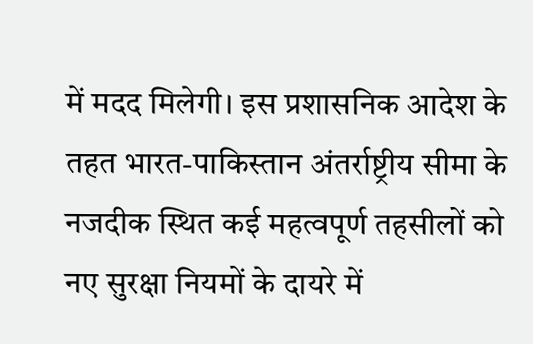में मदद मिलेगी। इस प्रशासनिक आदेश के तहत भारत-पाकिस्तान अंतर्राष्ट्रीय सीमा के नजदीक स्थित कई महत्वपूर्ण तहसीलों को नए सुरक्षा नियमों के दायरे में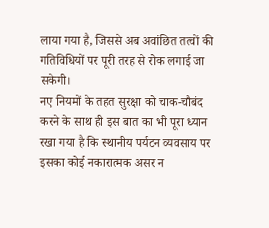लाया गया है, जिससे अब अवांछित तत्वों की गतिविधियों पर पूरी तरह से रोक लगाई जा सकेगी।
नए नियमों के तहत सुरक्षा को चाक-चौबंद करने के साथ ही इस बात का भी पूरा ध्यान रखा गया है कि स्थानीय पर्यटन व्यवसाय पर इसका कोई नकारात्मक असर न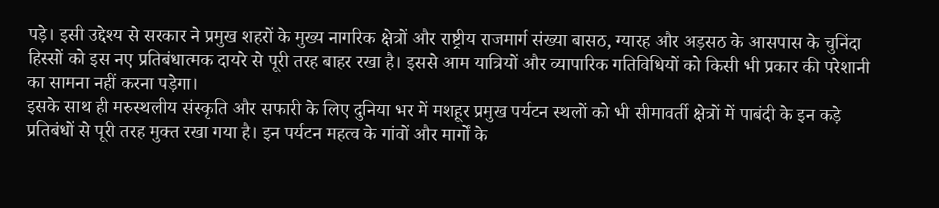पड़े। इसी उद्देश्य से सरकार ने प्रमुख शहरों के मुख्य नागरिक क्षेत्रों और राष्ट्रीय राजमार्ग संख्या बासठ, ग्यारह और अड़सठ के आसपास के चुनिंदा हिस्सों को इस नए प्रतिबंधात्मक दायरे से पूरी तरह बाहर रखा है। इससे आम यात्रियों और व्यापारिक गतिविधियों को किसी भी प्रकार की परेशानी का सामना नहीं करना पड़ेगा।
इसके साथ ही मरुस्थलीय संस्कृति और सफारी के लिए दुनिया भर में मशहूर प्रमुख पर्यटन स्थलों को भी सीमावर्ती क्षेत्रों में पाबंदी के इन कड़े प्रतिबंधों से पूरी तरह मुक्त रखा गया है। इन पर्यटन महत्व के गांवों और मार्गों के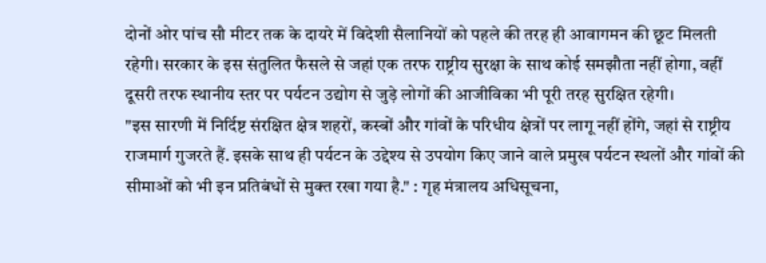दोनों ओर पांच सौ मीटर तक के दायरे में विदेशी सैलानियों को पहले की तरह ही आवागमन की छूट मिलती रहेगी। सरकार के इस संतुलित फैसले से जहां एक तरफ राष्ट्रीय सुरक्षा के साथ कोई समझौता नहीं होगा, वहीं दूसरी तरफ स्थानीय स्तर पर पर्यटन उद्योग से जुड़े लोगों की आजीविका भी पूरी तरह सुरक्षित रहेगी।
"इस सारणी में निर्दिष्ट संरक्षित क्षेत्र शहरों, कस्बों और गांवों के परिधीय क्षेत्रों पर लागू नहीं होंगे, जहां से राष्ट्रीय राजमार्ग गुजरते हैं. इसके साथ ही पर्यटन के उद्देश्य से उपयोग किए जाने वाले प्रमुख पर्यटन स्थलों और गांवों की सीमाओं को भी इन प्रतिबंधों से मुक्त रखा गया है." : गृह मंत्रालय अधिसूचना,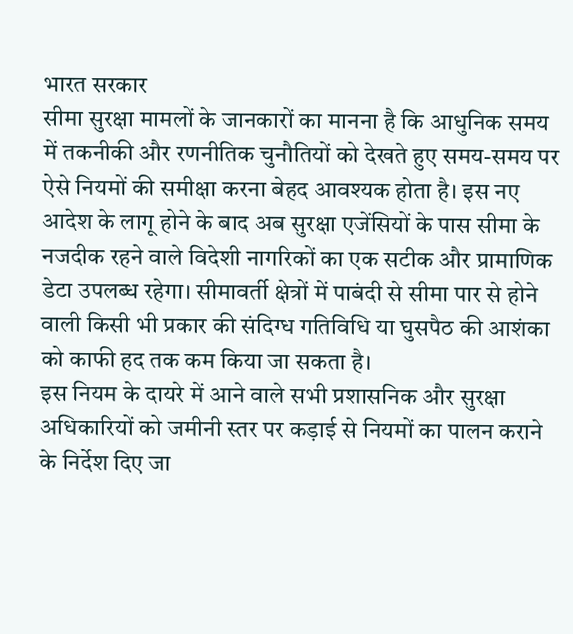भारत सरकार
सीमा सुरक्षा मामलों के जानकारों का मानना है कि आधुनिक समय में तकनीकी और रणनीतिक चुनौतियों को देखते हुए समय-समय पर ऐसे नियमों की समीक्षा करना बेहद आवश्यक होता है। इस नए आदेश के लागू होने के बाद अब सुरक्षा एजेंसियों के पास सीमा के नजदीक रहने वाले विदेशी नागरिकों का एक सटीक और प्रामाणिक डेटा उपलब्ध रहेगा। सीमावर्ती क्षेत्रों में पाबंदी से सीमा पार से होने वाली किसी भी प्रकार की संदिग्ध गतिविधि या घुसपैठ की आशंका को काफी हद तक कम किया जा सकता है।
इस नियम के दायरे में आने वाले सभी प्रशासनिक और सुरक्षा अधिकारियों को जमीनी स्तर पर कड़ाई से नियमों का पालन कराने के निर्देश दिए जा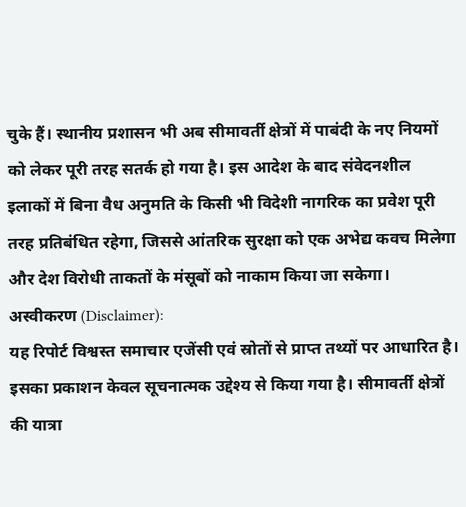चुके हैं। स्थानीय प्रशासन भी अब सीमावर्ती क्षेत्रों में पाबंदी के नए नियमों को लेकर पूरी तरह सतर्क हो गया है। इस आदेश के बाद संवेदनशील इलाकों में बिना वैध अनुमति के किसी भी विदेशी नागरिक का प्रवेश पूरी तरह प्रतिबंधित रहेगा, जिससे आंतरिक सुरक्षा को एक अभेद्य कवच मिलेगा और देश विरोधी ताकतों के मंसूबों को नाकाम किया जा सकेगा।
अस्वीकरण (Disclaimer):
यह रिपोर्ट विश्वस्त समाचार एजेंसी एवं स्रोतों से प्राप्त तथ्यों पर आधारित है। इसका प्रकाशन केवल सूचनात्मक उद्देश्य से किया गया है। सीमावर्ती क्षेत्रों की यात्रा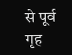से पूर्व गृह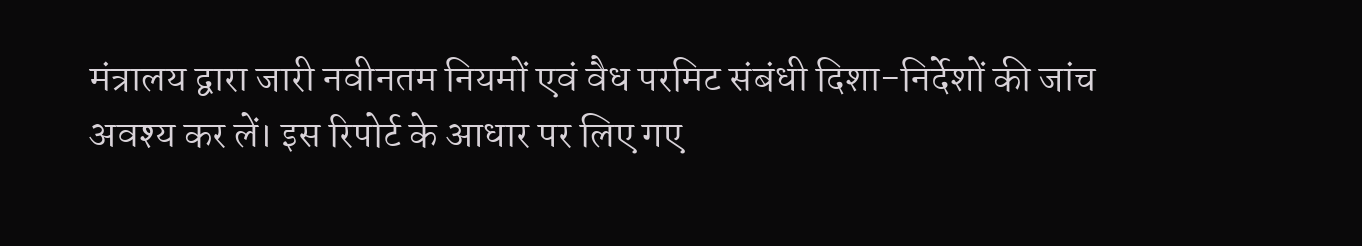मंत्रालय द्वारा जारी नवीनतम नियमों एवं वैध परमिट संबंधी दिशा-निर्देशों की जांच अवश्य कर लें। इस रिपोर्ट के आधार पर लिए गए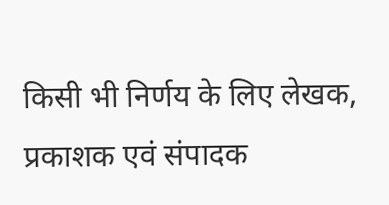किसी भी निर्णय के लिए लेखक, प्रकाशक एवं संपादक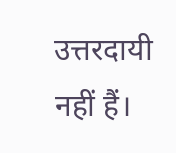उत्तरदायी नहीं हैं।